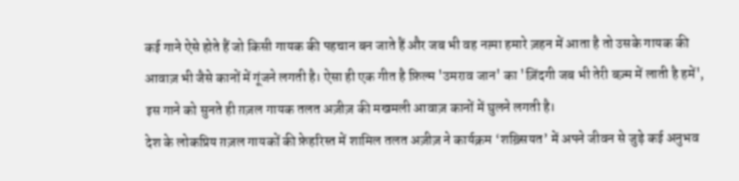कई गाने ऐसे होते हैं जो किसी गायक की पहचान बन जाते हैं और जब भी वह नग़्मा हमारे ज़हन में आता है तो उसके गायक की आवाज़ भी जैसे कानों में गूंजने लगती है। ऐसा ही एक गीत है फ़िल्म 'उमराव जान' का 'ज़िंदगी जब भी तेरी बज़्म में लाती है हमें', इस गाने को सुनते ही ग़ज़ल गायक तलत अज़ीज़ की मखमली आवाज़ कानों में घुलने लगती है।
देश के लोकप्रिय ग़ज़ल गायकों की फ़ेहरिस्त में शामिल तलत अज़ीज़ ने कार्यक्रम ‘शख़्सियत’ में अपने जीवन से जुड़े कई अनुभव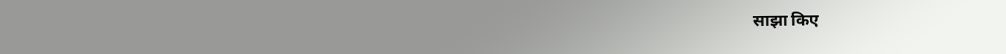साझा किए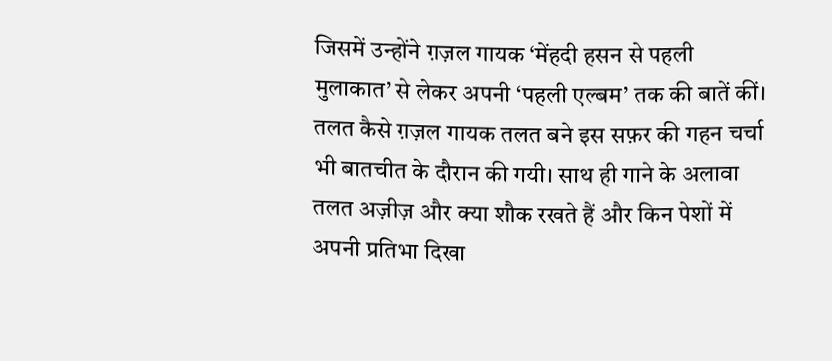जिसमें उन्होंने ग़ज़ल गायक ‘मेंहदी हसन से पहली मुलाकात’ से लेकर अपनी ‘पहली एल्बम’ तक की बातें कीं।
तलत कैसे ग़ज़ल गायक तलत बने इस सफ़र की गहन चर्चा भी बातचीत के दौरान की गयी। साथ ही गाने के अलावा तलत अज़ीज़ और क्या शौक रखते हैं और किन पेशों में अपनी प्रतिभा दिखा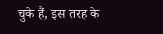चुके हैं, इस तरह के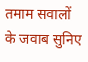तमाम सवालों के जवाब सुनिए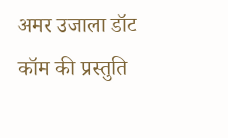अमर उजाला डॉट कॉम की प्रस्तुति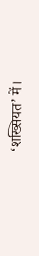‘शख्सियत’ में।